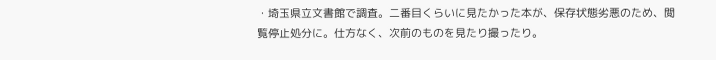・埼玉県立文書館で調査。二番目くらいに見たかった本が、保存状態劣悪のため、閲覧停止処分に。仕方なく、次前のものを見たり撮ったり。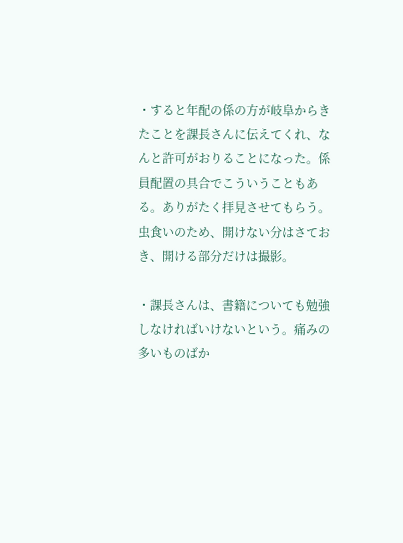・すると年配の係の方が岐阜からきたことを課長さんに伝えてくれ、なんと許可がおりることになった。係員配置の具合でこういうこともある。ありがたく拝見させてもらう。虫食いのため、開けない分はさておき、開ける部分だけは撮影。

・課長さんは、書籍についても勉強しなければいけないという。痛みの多いものばか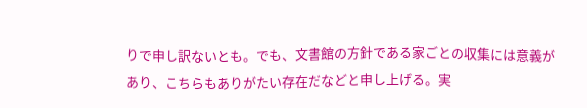りで申し訳ないとも。でも、文書館の方針である家ごとの収集には意義があり、こちらもありがたい存在だなどと申し上げる。実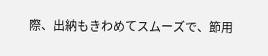際、出納もきわめてスムーズで、節用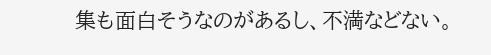集も面白そうなのがあるし、不満などない。